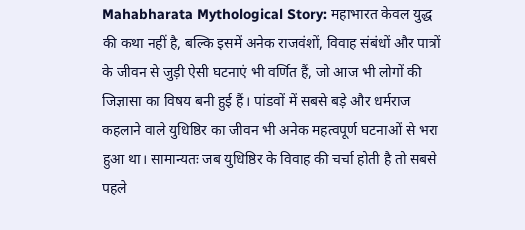Mahabharata Mythological Story: महाभारत केवल युद्ध की कथा नहीं है, बल्कि इसमें अनेक राजवंशों, विवाह संबंधों और पात्रों के जीवन से जुड़ी ऐसी घटनाएं भी वर्णित हैं, जो आज भी लोगों की जिज्ञासा का विषय बनी हुई हैं। पांडवों में सबसे बड़े और धर्मराज कहलाने वाले युधिष्ठिर का जीवन भी अनेक महत्वपूर्ण घटनाओं से भरा हुआ था। सामान्यतः जब युधिष्ठिर के विवाह की चर्चा होती है तो सबसे पहले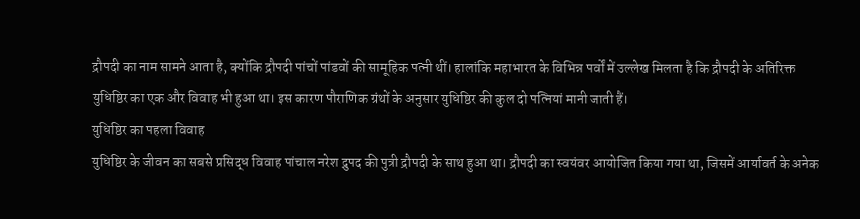द्रौपदी का नाम सामने आता है, क्योंकि द्रौपदी पांचों पांडवों की सामूहिक पत्नी थीं। हालांकि महाभारत के विभिन्न पर्वों में उल्लेख मिलता है कि द्रौपदी के अतिरिक्त युधिष्ठिर का एक और विवाह भी हुआ था। इस कारण पौराणिक ग्रंथों के अनुसार युधिष्ठिर की कुल दो पत्नियां मानी जाती हैं।
युधिष्ठिर का पहला विवाह
युधिष्ठिर के जीवन का सबसे प्रसिद्ध विवाह पांचाल नरेश द्रुपद की पुत्री द्रौपदी के साथ हुआ था। द्रौपदी का स्वयंवर आयोजित किया गया था, जिसमें आर्यावर्त के अनेक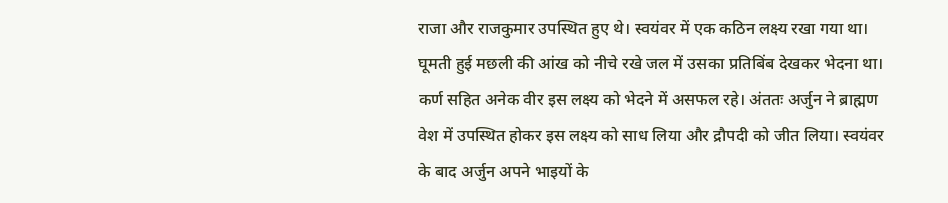राजा और राजकुमार उपस्थित हुए थे। स्वयंवर में एक कठिन लक्ष्य रखा गया था। घूमती हुई मछली की आंख को नीचे रखे जल में उसका प्रतिबिंब देखकर भेदना था।
कर्ण सहित अनेक वीर इस लक्ष्य को भेदने में असफल रहे। अंततः अर्जुन ने ब्राह्मण वेश में उपस्थित होकर इस लक्ष्य को साध लिया और द्रौपदी को जीत लिया। स्वयंवर के बाद अर्जुन अपने भाइयों के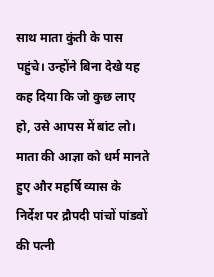साथ माता कुंती के पास पहुंचे। उन्होंने बिना देखे यह कह दिया कि जो कुछ लाए हो, उसे आपस में बांट लो। माता की आज्ञा को धर्म मानते हुए और महर्षि व्यास के निर्देश पर द्रौपदी पांचों पांडवों की पत्नी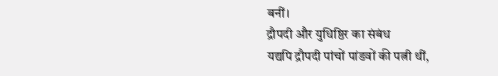बनीं।
द्रौपदी और युधिष्ठिर का संबंध
यद्यपि द्रौपदी पांचों पांडवों की पत्नी थीं,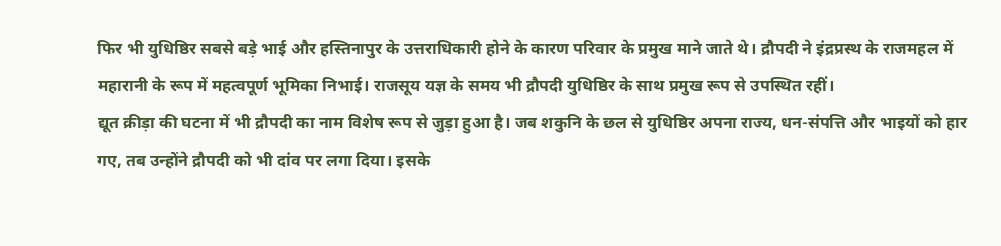फिर भी युधिष्ठिर सबसे बड़े भाई और हस्तिनापुर के उत्तराधिकारी होने के कारण परिवार के प्रमुख माने जाते थे। द्रौपदी ने इंद्रप्रस्थ के राजमहल में महारानी के रूप में महत्वपूर्ण भूमिका निभाई। राजसूय यज्ञ के समय भी द्रौपदी युधिष्ठिर के साथ प्रमुख रूप से उपस्थित रहीं।
द्यूत क्रीड़ा की घटना में भी द्रौपदी का नाम विशेष रूप से जुड़ा हुआ है। जब शकुनि के छल से युधिष्ठिर अपना राज्य, धन-संपत्ति और भाइयों को हार गए, तब उन्होंने द्रौपदी को भी दांव पर लगा दिया। इसके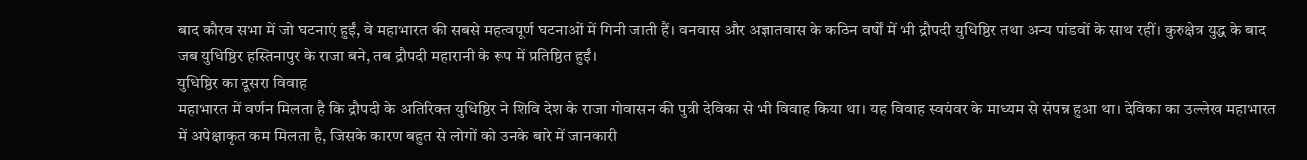बाद कौरव सभा में जो घटनाएं हुईं, वे महाभारत की सबसे महत्वपूर्ण घटनाओं में गिनी जाती हैं। वनवास और अज्ञातवास के कठिन वर्षों में भी द्रौपदी युधिष्ठिर तथा अन्य पांडवों के साथ रहीं। कुरुक्षेत्र युद्ध के बाद जब युधिष्ठिर हस्तिनापुर के राजा बने, तब द्रौपदी महारानी के रूप में प्रतिष्ठित हुईं।
युधिष्ठिर का दूसरा विवाह
महाभारत में वर्णन मिलता है कि द्रौपदी के अतिरिक्त युधिष्ठिर ने शिवि देश के राजा गोवासन की पुत्री देविका से भी विवाह किया था। यह विवाह स्वयंवर के माध्यम से संपन्न हुआ था। देविका का उल्लेख महाभारत में अपेक्षाकृत कम मिलता है, जिसके कारण बहुत से लोगों को उनके बारे में जानकारी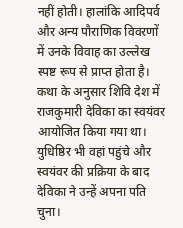नहीं होती। हालांकि आदिपर्व और अन्य पौराणिक विवरणों में उनके विवाह का उल्लेख स्पष्ट रूप से प्राप्त होता है। कथा के अनुसार शिवि देश में राजकुमारी देविका का स्वयंवर आयोजित किया गया था। युधिष्ठिर भी वहां पहुंचे और स्वयंवर की प्रक्रिया के बाद देविका ने उन्हें अपना पति चुना।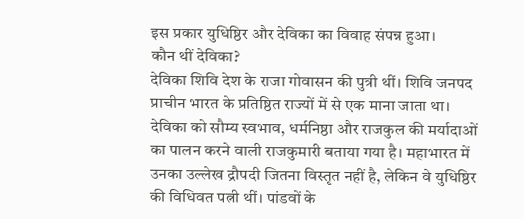इस प्रकार युधिष्ठिर और देविका का विवाह संपन्न हुआ।
कौन थीं देविका?
देविका शिवि देश के राजा गोवासन की पुत्री थीं। शिवि जनपद प्राचीन भारत के प्रतिष्ठित राज्यों में से एक माना जाता था। देविका को सौम्य स्वभाव, धर्मनिष्ठा और राजकुल की मर्यादाओं का पालन करने वाली राजकुमारी बताया गया है। महाभारत में उनका उल्लेख द्रौपदी जितना विस्तृत नहीं है, लेकिन वे युधिष्ठिर की विधिवत पत्नी थीं। पांडवों के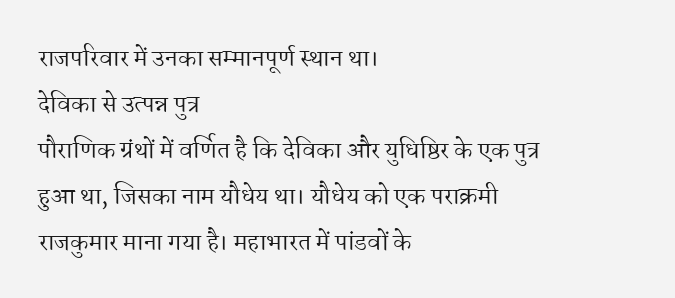राजपरिवार में उनका सम्मानपूर्ण स्थान था।
देविका से उत्पन्न पुत्र
पौराणिक ग्रंथों में वर्णित है कि देविका और युधिष्ठिर के एक पुत्र हुआ था, जिसका नाम यौधेय था। यौधेय को एक पराक्रमी राजकुमार माना गया है। महाभारत में पांडवों के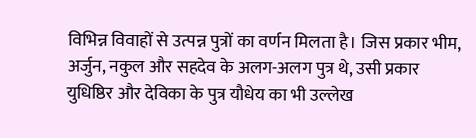विभिन्न विवाहों से उत्पन्न पुत्रों का वर्णन मिलता है। जिस प्रकार भीम, अर्जुन, नकुल और सहदेव के अलग-अलग पुत्र थे, उसी प्रकार युधिष्ठिर और देविका के पुत्र यौधेय का भी उल्लेख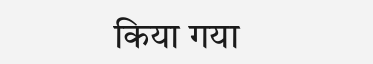किया गया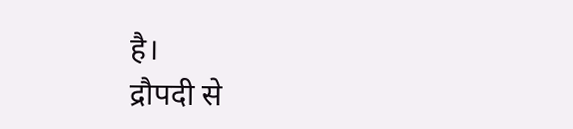है।
द्रौपदी से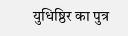युधिष्ठिर का पुत्र